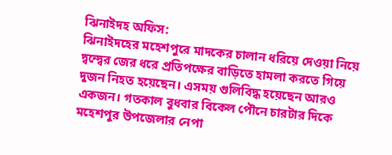ঝিনাইদহ অফিস:
ঝিনাইদহের মহেশপুরে মাদকের চালান ধরিয়ে দেওয়া নিয়ে দ্বন্দ্বের জের ধরে প্রতিপক্ষের বাড়িতে হামলা করতে গিয়ে দুজন নিহত হয়েছেন। এসময় গুলিবিদ্ধ হয়েছেন আরও একজন। গতকাল বুধবার বিকেল পৌনে চারটার দিকে মহেশপুর উপজেলার নেপা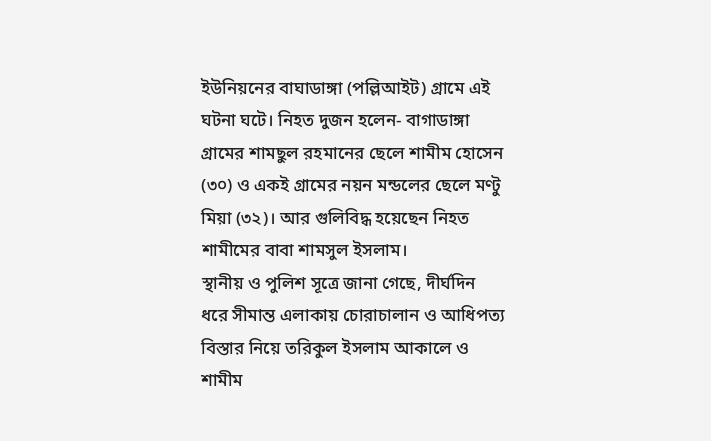ইউনিয়নের বাঘাডাঙ্গা (পল্লিআইট) গ্রামে এই ঘটনা ঘটে। নিহত দুজন হলেন- বাগাডাঙ্গা গ্রামের শামছুল রহমানের ছেলে শামীম হোসেন (৩০) ও একই গ্রামের নয়ন মন্ডলের ছেলে মণ্টু মিয়া (৩২)। আর গুলিবিদ্ধ হয়েছেন নিহত শামীমের বাবা শামসুল ইসলাম।
স্থানীয় ও পুলিশ সূত্রে জানা গেছে, দীর্ঘদিন ধরে সীমান্ত এলাকায় চোরাচালান ও আধিপত্য বিস্তার নিয়ে তরিকুল ইসলাম আকালে ও শামীম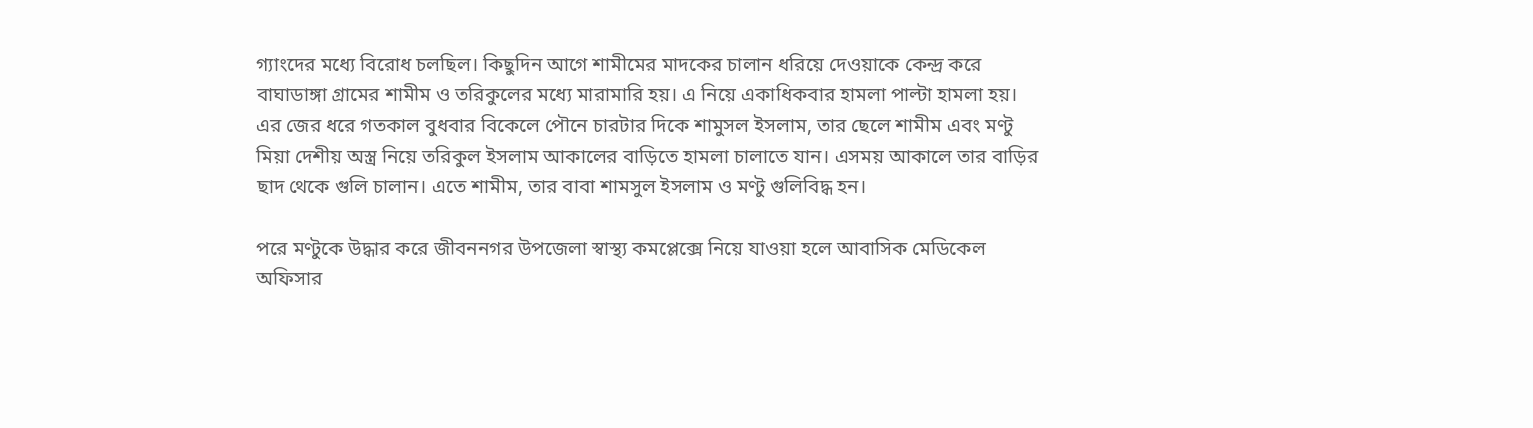গ্যাংদের মধ্যে বিরোধ চলছিল। কিছুদিন আগে শামীমের মাদকের চালান ধরিয়ে দেওয়াকে কেন্দ্র করে বাঘাডাঙ্গা গ্রামের শামীম ও তরিকুলের মধ্যে মারামারি হয়। এ নিয়ে একাধিকবার হামলা পাল্টা হামলা হয়। এর জের ধরে গতকাল বুধবার বিকেলে পৌনে চারটার দিকে শামুসল ইসলাম, তার ছেলে শামীম এবং মণ্টু মিয়া দেশীয় অস্ত্র নিয়ে তরিকুল ইসলাম আকালের বাড়িতে হামলা চালাতে যান। এসময় আকালে তার বাড়ির ছাদ থেকে গুলি চালান। এতে শামীম, তার বাবা শামসুল ইসলাম ও মণ্টু গুলিবিদ্ধ হন।

পরে মণ্টুকে উদ্ধার করে জীবননগর উপজেলা স্বাস্থ্য কমপ্লেক্সে নিয়ে যাওয়া হলে আবাসিক মেডিকেল অফিসার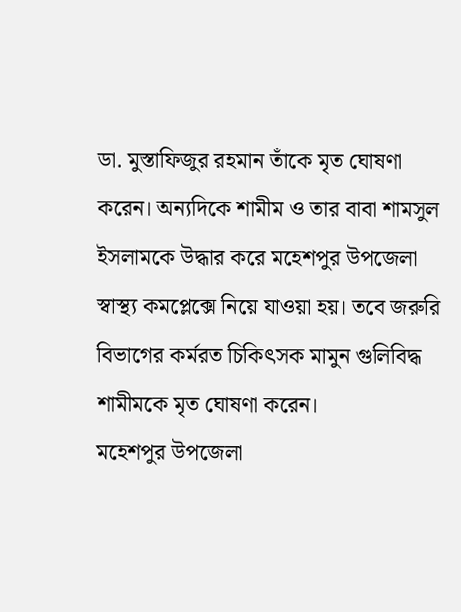ডা. মুস্তাফিজুর রহমান তাঁকে মৃত ঘোষণা করেন। অন্যদিকে শামীম ও তার বাবা শামসুল ইসলামকে উদ্ধার করে মহেশপুর উপজেলা স্বাস্থ্য কমপ্লেক্সে নিয়ে যাওয়া হয়। তবে জরুরি বিভাগের কর্মরত চিকিৎসক মামুন গুলিবিদ্ধ শামীমকে মৃত ঘোষণা করেন।
মহেশপুর উপজেলা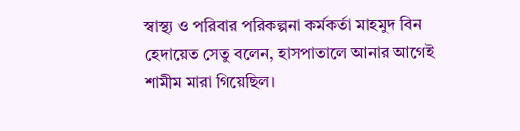স্বাস্থ্য ও পরিবার পরিকল্পনা কর্মকর্তা মাহমুদ বিন হেদায়েত সেতু বলেন, হাসপাতালে আনার আগেই শামীম মারা গিয়েছিল।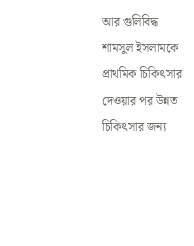আর গুলিবিদ্ধ শামসুল ইসলামকে প্রাথমিক চিকিৎসার দেওয়ার পর উন্নত চিকিৎসার জন্য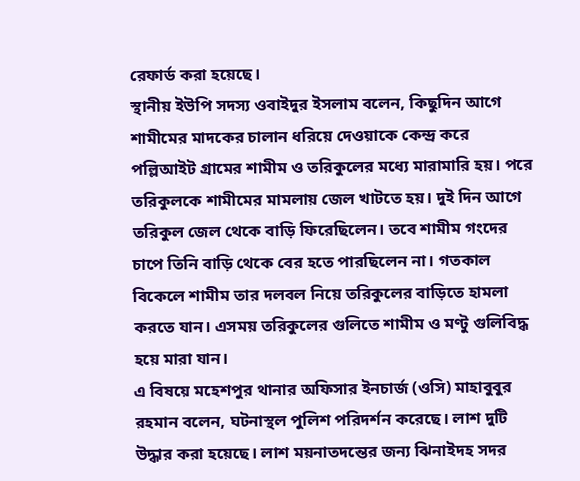রেফার্ড করা হয়েছে।
স্থানীয় ইউপি সদস্য ওবাইদুর ইসলাম বলেন, কিছুদিন আগে শামীমের মাদকের চালান ধরিয়ে দেওয়াকে কেন্দ্র করে পল্লিআইট গ্রামের শামীম ও তরিকুলের মধ্যে মারামারি হয়। পরে তরিকুলকে শামীমের মামলায় জেল খাটতে হয়। দুই দিন আগে তরিকুল জেল থেকে বাড়ি ফিরেছিলেন। তবে শামীম গংদের চাপে তিনি বাড়ি থেকে বের হতে পারছিলেন না। গতকাল বিকেলে শামীম তার দলবল নিয়ে তরিকুলের বাড়িতে হামলা করতে যান। এসময় তরিকুলের গুলিতে শামীম ও মণ্টু গুলিবিদ্ধ হয়ে মারা যান।
এ বিষয়ে মহেশপুর থানার অফিসার ইনচার্জ (ওসি) মাহাবুবুর রহমান বলেন, ঘটনাস্থল পুলিশ পরিদর্শন করেছে। লাশ দুটি উদ্ধার করা হয়েছে। লাশ ময়নাতদন্তের জন্য ঝিনাইদহ সদর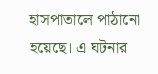হাসপাতালে পাঠানো হয়েছে। এ ঘটনার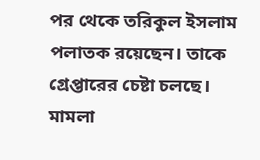পর থেকে তরিকুল ইসলাম পলাতক রয়েছেন। তাকে গ্রেপ্তারের চেষ্টা চলছে। মামলা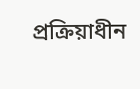প্রক্রিয়াধীন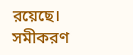রয়েছে।
সমীকরণ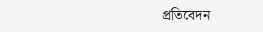প্রতিবেদন